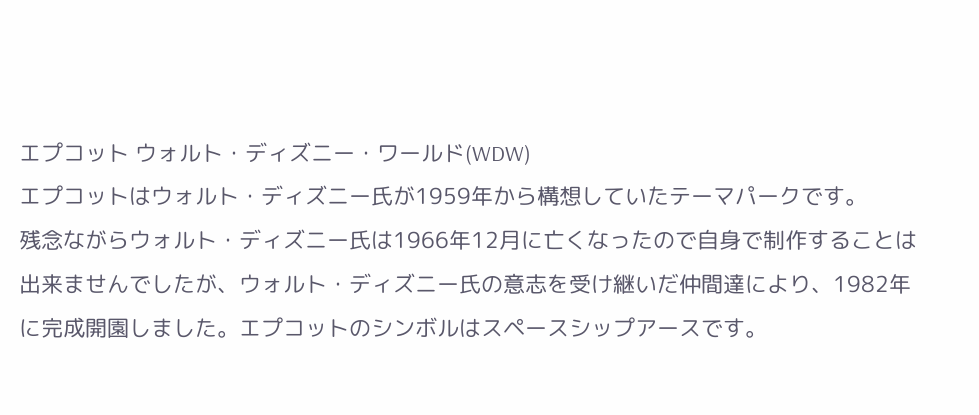エプコット ウォルト・ディズニー・ワールド(WDW)
エプコットはウォルト・ディズニー氏が1959年から構想していたテーマパークです。
残念ながらウォルト・ディズニー氏は1966年12月に亡くなったので自身で制作することは出来ませんでしたが、ウォルト・ディズニー氏の意志を受け継いだ仲間達により、1982年に完成開園しました。エプコットのシンボルはスペースシップアースです。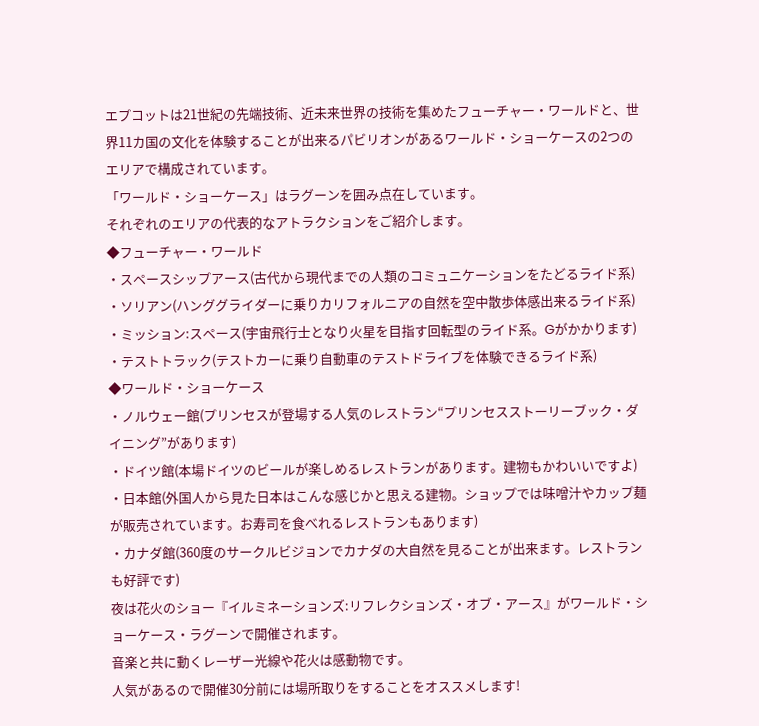エプコットは21世紀の先端技術、近未来世界の技術を集めたフューチャー・ワールドと、世界11カ国の文化を体験することが出来るパビリオンがあるワールド・ショーケースの2つのエリアで構成されています。
「ワールド・ショーケース」はラグーンを囲み点在しています。
それぞれのエリアの代表的なアトラクションをご紹介します。
◆フューチャー・ワールド
・スペースシップアース(古代から現代までの人類のコミュニケーションをたどるライド系)
・ソリアン(ハンググライダーに乗りカリフォルニアの自然を空中散歩体感出来るライド系)
・ミッション:スペース(宇宙飛行士となり火星を目指す回転型のライド系。Gがかかります)
・テストトラック(テストカーに乗り自動車のテストドライブを体験できるライド系)
◆ワールド・ショーケース
・ノルウェー館(プリンセスが登場する人気のレストラン“プリンセスストーリーブック・ダイニング”があります)
・ドイツ館(本場ドイツのビールが楽しめるレストランがあります。建物もかわいいですよ)
・日本館(外国人から見た日本はこんな感じかと思える建物。ショップでは味噌汁やカップ麺が販売されています。お寿司を食べれるレストランもあります)
・カナダ館(360度のサークルビジョンでカナダの大自然を見ることが出来ます。レストランも好評です)
夜は花火のショー『イルミネーションズ:リフレクションズ・オブ・アース』がワールド・ショーケース・ラグーンで開催されます。
音楽と共に動くレーザー光線や花火は感動物です。
人気があるので開催30分前には場所取りをすることをオススメします!